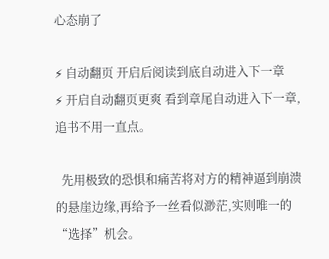心态崩了

⚡ 自动翻页 开启后阅读到底自动进入下一章
⚡ 开启自动翻页更爽 看到章尾自动进入下一章,追书不用一直点。

  先用极致的恐惧和痛苦将对方的精神逼到崩溃的悬崖边缘,再给予一丝看似渺茫,实则唯一的“选择”机会。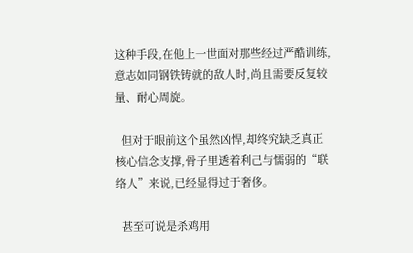这种手段,在他上一世面对那些经过严酷训练,意志如同钢铁铸就的敌人时,尚且需要反复较量、耐心周旋。

  但对于眼前这个虽然凶悍,却终究缺乏真正核心信念支撑,骨子里透着利己与懦弱的“联络人”来说,已经显得过于奢侈。

  甚至可说是杀鸡用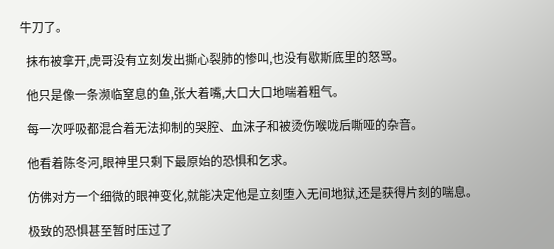牛刀了。

  抹布被拿开,虎哥没有立刻发出撕心裂肺的惨叫,也没有歇斯底里的怒骂。

  他只是像一条濒临窒息的鱼,张大着嘴,大口大口地喘着粗气。

  每一次呼吸都混合着无法抑制的哭腔、血沫子和被烫伤喉咙后嘶哑的杂音。

  他看着陈冬河,眼神里只剩下最原始的恐惧和乞求。

  仿佛对方一个细微的眼神变化,就能决定他是立刻堕入无间地狱,还是获得片刻的喘息。

  极致的恐惧甚至暂时压过了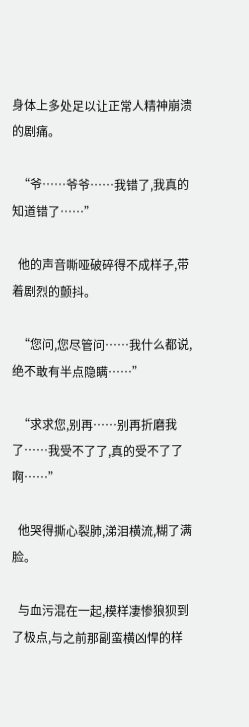身体上多处足以让正常人精神崩溃的剧痛。

  “爷……爷爷……我错了,我真的知道错了……”

  他的声音嘶哑破碎得不成样子,带着剧烈的颤抖。

  “您问,您尽管问……我什么都说,绝不敢有半点隐瞒……”

  “求求您,别再……别再折磨我了……我受不了了,真的受不了了啊……”

  他哭得撕心裂肺,涕泪横流,糊了满脸。

  与血污混在一起,模样凄惨狼狈到了极点,与之前那副蛮横凶悍的样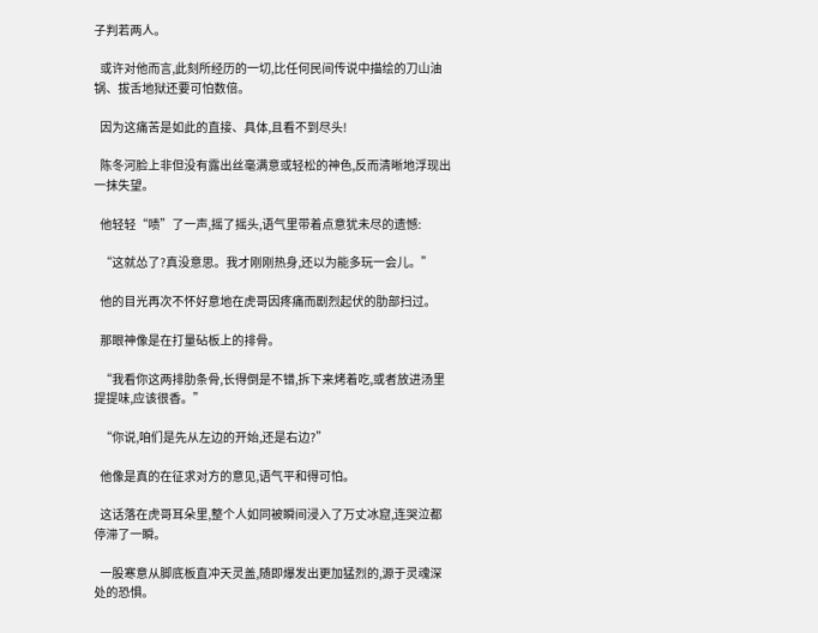子判若两人。

  或许对他而言,此刻所经历的一切,比任何民间传说中描绘的刀山油锅、拔舌地狱还要可怕数倍。

  因为这痛苦是如此的直接、具体,且看不到尽头!

  陈冬河脸上非但没有露出丝毫满意或轻松的神色,反而清晰地浮现出一抹失望。

  他轻轻“啧”了一声,摇了摇头,语气里带着点意犹未尽的遗憾:

  “这就怂了?真没意思。我才刚刚热身,还以为能多玩一会儿。”

  他的目光再次不怀好意地在虎哥因疼痛而剧烈起伏的肋部扫过。

  那眼神像是在打量砧板上的排骨。

  “我看你这两排肋条骨,长得倒是不错,拆下来烤着吃,或者放进汤里提提味,应该很香。”

  “你说,咱们是先从左边的开始,还是右边?”

  他像是真的在征求对方的意见,语气平和得可怕。

  这话落在虎哥耳朵里,整个人如同被瞬间浸入了万丈冰窟,连哭泣都停滞了一瞬。

  一股寒意从脚底板直冲天灵盖,随即爆发出更加猛烈的,源于灵魂深处的恐惧。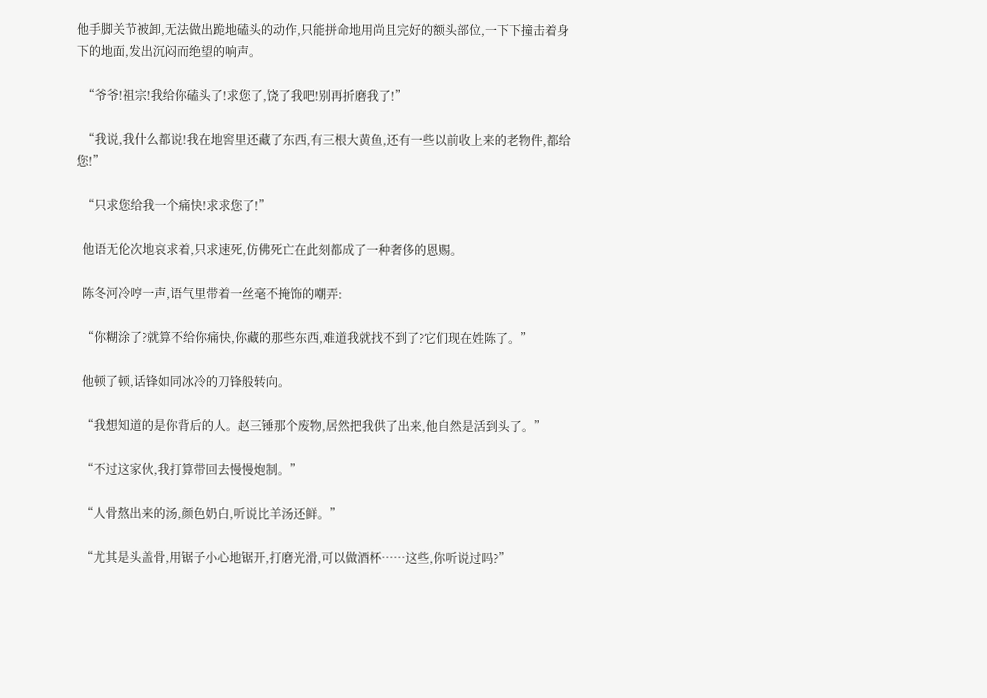他手脚关节被卸,无法做出跪地磕头的动作,只能拼命地用尚且完好的额头部位,一下下撞击着身下的地面,发出沉闷而绝望的响声。

  “爷爷!祖宗!我给你磕头了!求您了,饶了我吧!别再折磨我了!”

  “我说,我什么都说!我在地窖里还藏了东西,有三根大黄鱼,还有一些以前收上来的老物件,都给您!”

  “只求您给我一个痛快!求求您了!”

  他语无伦次地哀求着,只求速死,仿佛死亡在此刻都成了一种奢侈的恩赐。

  陈冬河冷哼一声,语气里带着一丝毫不掩饰的嘲弄:

  “你糊涂了?就算不给你痛快,你藏的那些东西,难道我就找不到了?它们现在姓陈了。”

  他顿了顿,话锋如同冰冷的刀锋般转向。

  “我想知道的是你背后的人。赵三锤那个废物,居然把我供了出来,他自然是活到头了。”

  “不过这家伙,我打算带回去慢慢炮制。”

  “人骨熬出来的汤,颜色奶白,听说比羊汤还鲜。”

  “尤其是头盖骨,用锯子小心地锯开,打磨光滑,可以做酒杯……这些,你听说过吗?”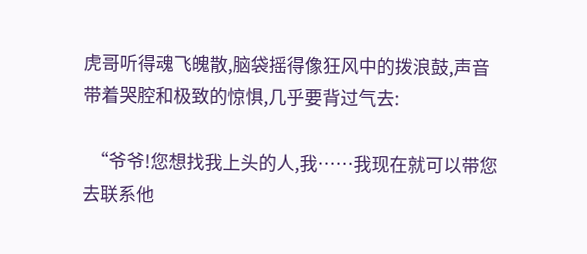虎哥听得魂飞魄散,脑袋摇得像狂风中的拨浪鼓,声音带着哭腔和极致的惊惧,几乎要背过气去:

  “爷爷!您想找我上头的人,我……我现在就可以带您去联系他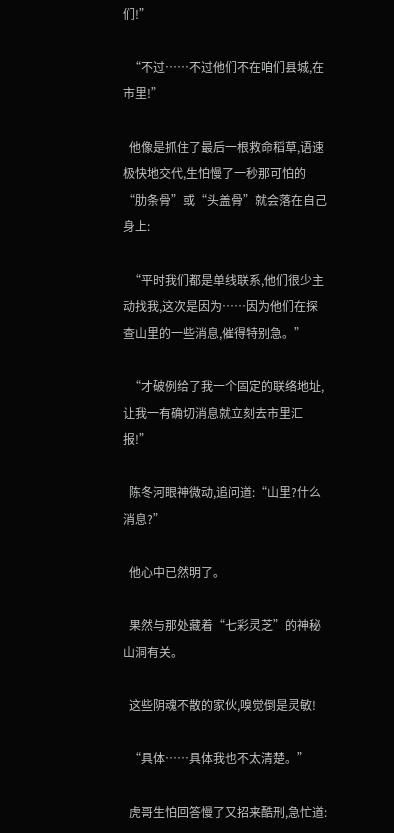们!”

  “不过……不过他们不在咱们县城,在市里!”

  他像是抓住了最后一根救命稻草,语速极快地交代,生怕慢了一秒那可怕的“肋条骨”或“头盖骨”就会落在自己身上:

  “平时我们都是单线联系,他们很少主动找我,这次是因为……因为他们在探查山里的一些消息,催得特别急。”

  “才破例给了我一个固定的联络地址,让我一有确切消息就立刻去市里汇报!”

  陈冬河眼神微动,追问道:“山里?什么消息?”

  他心中已然明了。

  果然与那处藏着“七彩灵芝”的神秘山洞有关。

  这些阴魂不散的家伙,嗅觉倒是灵敏!

  “具体……具体我也不太清楚。”

  虎哥生怕回答慢了又招来酷刑,急忙道: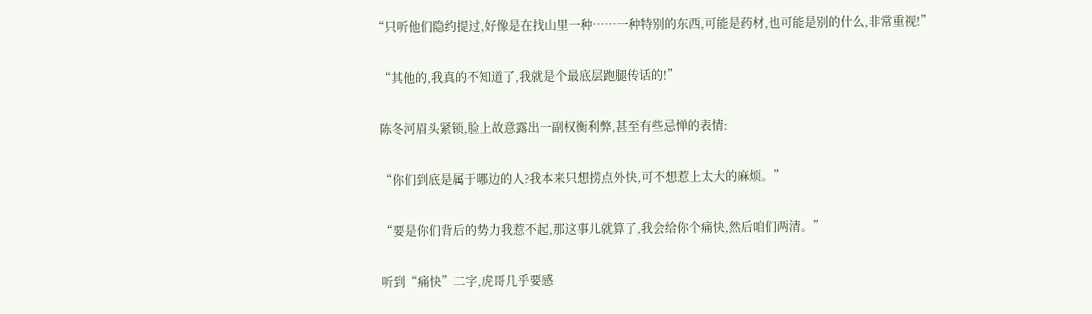“只听他们隐约提过,好像是在找山里一种……一种特别的东西,可能是药材,也可能是别的什么,非常重视!”

  “其他的,我真的不知道了,我就是个最底层跑腿传话的!”

  陈冬河眉头紧锁,脸上故意露出一副权衡利弊,甚至有些忌惮的表情:

  “你们到底是属于哪边的人?我本来只想捞点外快,可不想惹上太大的麻烦。”

  “要是你们背后的势力我惹不起,那这事儿就算了,我会给你个痛快,然后咱们两清。”

  听到“痛快”二字,虎哥几乎要感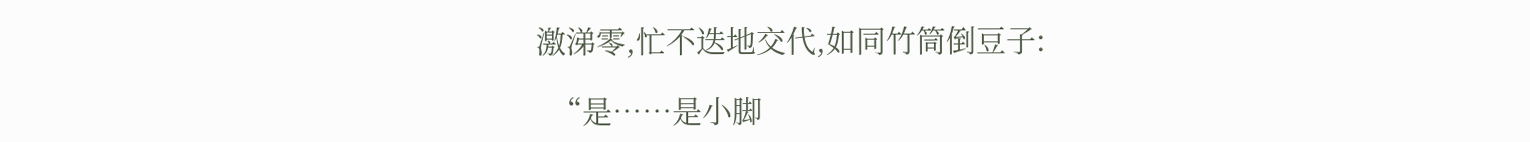激涕零,忙不迭地交代,如同竹筒倒豆子:

  “是……是小脚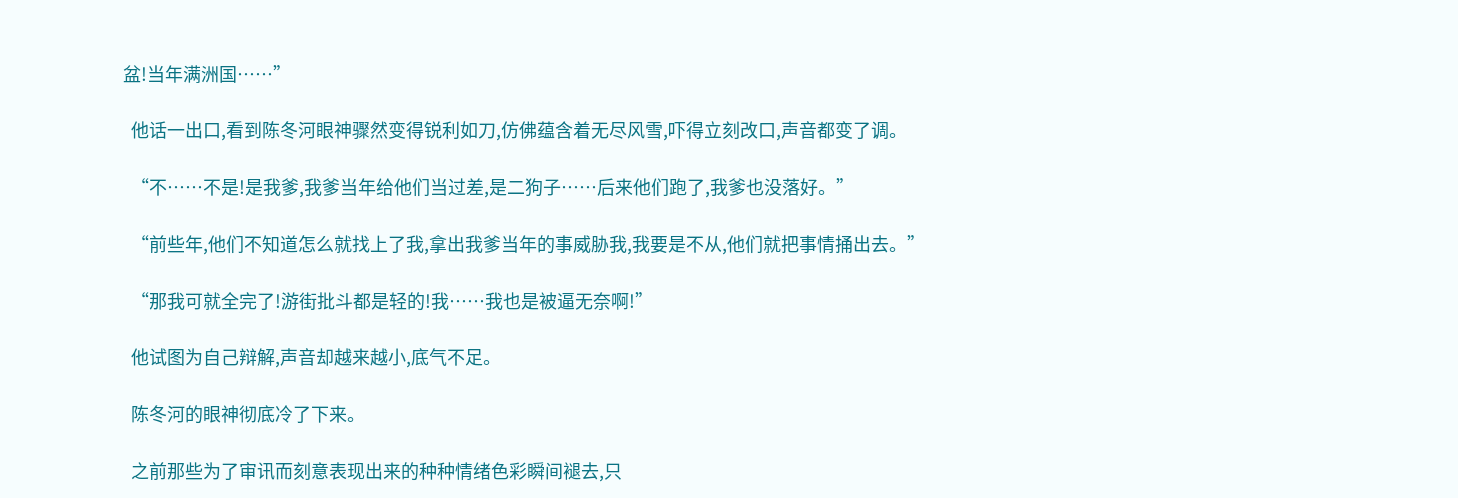盆!当年满洲国……”

  他话一出口,看到陈冬河眼神骤然变得锐利如刀,仿佛蕴含着无尽风雪,吓得立刻改口,声音都变了调。

  “不……不是!是我爹,我爹当年给他们当过差,是二狗子……后来他们跑了,我爹也没落好。”

  “前些年,他们不知道怎么就找上了我,拿出我爹当年的事威胁我,我要是不从,他们就把事情捅出去。”

  “那我可就全完了!游街批斗都是轻的!我……我也是被逼无奈啊!”

  他试图为自己辩解,声音却越来越小,底气不足。

  陈冬河的眼神彻底冷了下来。

  之前那些为了审讯而刻意表现出来的种种情绪色彩瞬间褪去,只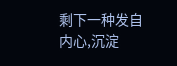剩下一种发自内心,沉淀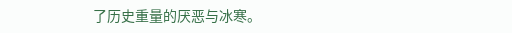了历史重量的厌恶与冰寒。